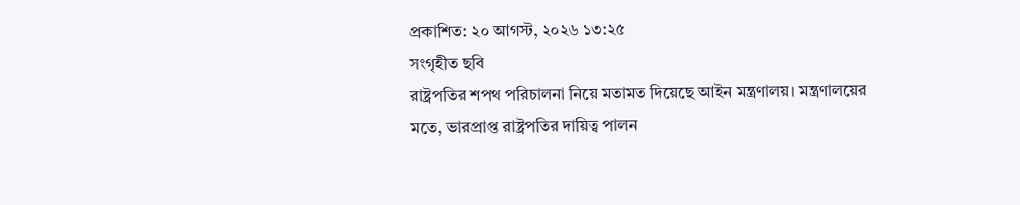প্রকাশিত: ২০ আগস্ট, ২০২৬ ১৩:২৫
সংগৃহীত ছবি
রাষ্ট্রপতির শপথ পরিচালনা নিয়ে মতামত দিয়েছে আইন মন্ত্রণালয়। মন্ত্রণালয়ের মতে, ভারপ্রাপ্ত রাষ্ট্রপতির দায়িত্ব পালন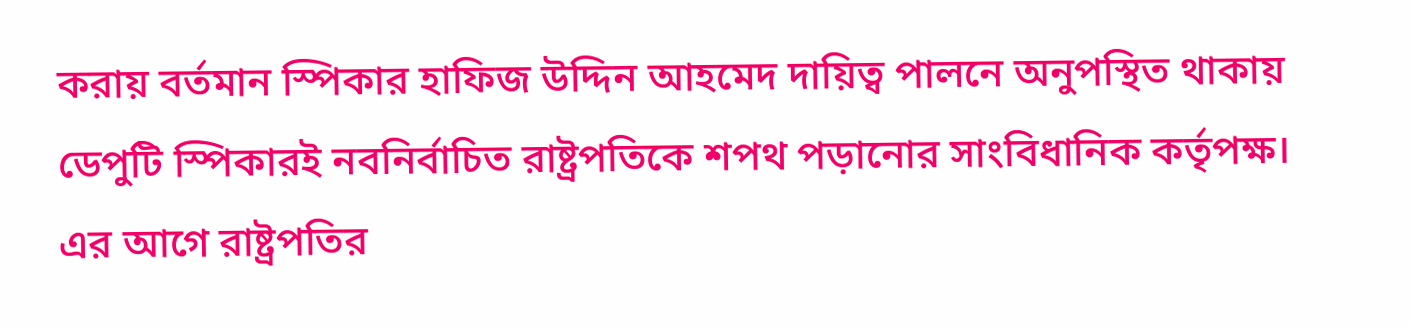করায় বর্তমান স্পিকার হাফিজ উদ্দিন আহমেদ দায়িত্ব পালনে অনুপস্থিত থাকায় ডেপুটি স্পিকারই নবনির্বাচিত রাষ্ট্রপতিকে শপথ পড়ানোর সাংবিধানিক কর্তৃপক্ষ।
এর আগে রাষ্ট্রপতির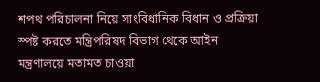শপথ পরিচালনা নিয়ে সাংবিধানিক বিধান ও প্রক্রিয়া স্পষ্ট করতে মন্ত্রিপরিষদ বিভাগ থেকে আইন মন্ত্রণালয়ে মতামত চাওয়া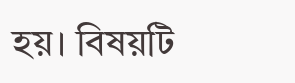হয়। বিষয়টি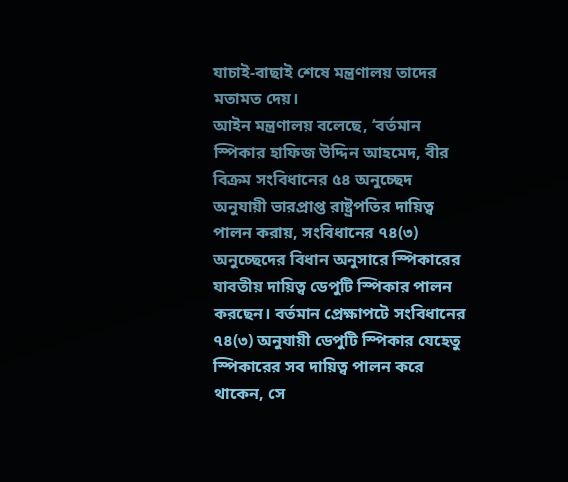যাচাই-বাছাই শেষে মন্ত্রণালয় তাদের মতামত দেয়।
আইন মন্ত্রণালয় বলেছে, ‘বর্তমান স্পিকার হাফিজ উদ্দিন আহমেদ, বীর বিক্রম সংবিধানের ৫৪ অনুচ্ছেদ অনুযায়ী ভারপ্রাপ্ত রাষ্ট্রপতির দায়িত্ব পালন করায়, সংবিধানের ৭৪(৩) অনুচ্ছেদের বিধান অনুসারে স্পিকারের যাবতীয় দায়িত্ব ডেপুটি স্পিকার পালন করছেন। বর্তমান প্রেক্ষাপটে সংবিধানের ৭৪(৩) অনুযায়ী ডেপুটি স্পিকার যেহেতু স্পিকারের সব দায়িত্ব পালন করে থাকেন, সে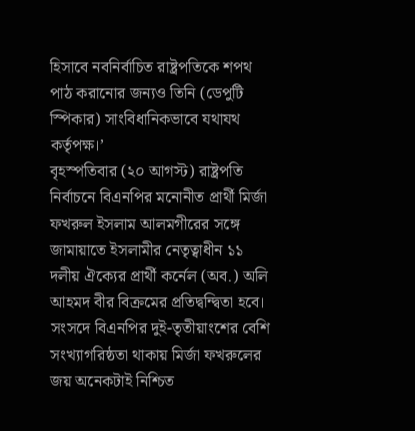হিসাবে নবনির্বাচিত রাষ্ট্রপতিকে শপথ পাঠ করানোর জন্যও তিনি (ডেপুটি স্পিকার) সাংবিধানিকভাবে যথাযথ কর্তৃপক্ষ।’
বৃহস্পতিবার (২০ আগস্ট) রাষ্ট্রপতি নির্বাচনে বিএনপির মনোনীত প্রার্থী মির্জা ফখরুল ইসলাম আলমগীরের সঙ্গে জামায়াতে ইসলামীর নেতৃত্বাধীন ১১ দলীয় ঐক্যের প্রার্থী কর্নেল (অব.) অলি আহমদ বীর বিক্রমের প্রতিদ্বন্দ্বিতা হবে। সংসদে বিএনপির দুই-তৃতীয়াংশের বেশি সংখ্যাগরিষ্ঠতা থাকায় মির্জা ফখরুলের জয় অনেকটাই নিশ্চিত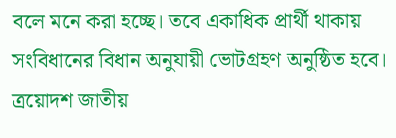বলে মনে করা হচ্ছে। তবে একাধিক প্রার্থী থাকায় সংবিধানের বিধান অনুযায়ী ভোটগ্রহণ অনুষ্ঠিত হবে।
ত্রয়োদশ জাতীয়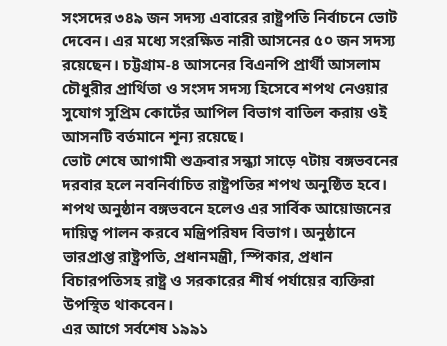সংসদের ৩৪৯ জন সদস্য এবারের রাষ্ট্রপতি নির্বাচনে ভোট দেবেন। এর মধ্যে সংরক্ষিত নারী আসনের ৫০ জন সদস্য রয়েছেন। চট্টগ্রাম-৪ আসনের বিএনপি প্রার্থী আসলাম চৌধুরীর প্রার্থিতা ও সংসদ সদস্য হিসেবে শপথ নেওয়ার সুযোগ সুপ্রিম কোর্টের আপিল বিভাগ বাতিল করায় ওই আসনটি বর্তমানে শূন্য রয়েছে।
ভোট শেষে আগামী শুক্রবার সন্ধ্যা সাড়ে ৭টায় বঙ্গভবনের দরবার হলে নবনির্বাচিত রাষ্ট্রপতির শপথ অনুষ্ঠিত হবে। শপথ অনুষ্ঠান বঙ্গভবনে হলেও এর সার্বিক আয়োজনের দায়িত্ব পালন করবে মন্ত্রিপরিষদ বিভাগ। অনুষ্ঠানে ভারপ্রাপ্ত রাষ্ট্রপতি, প্রধানমন্ত্রী, স্পিকার, প্রধান বিচারপতিসহ রাষ্ট্র ও সরকারের শীর্ষ পর্যায়ের ব্যক্তিরা উপস্থিত থাকবেন।
এর আগে সর্বশেষ ১৯৯১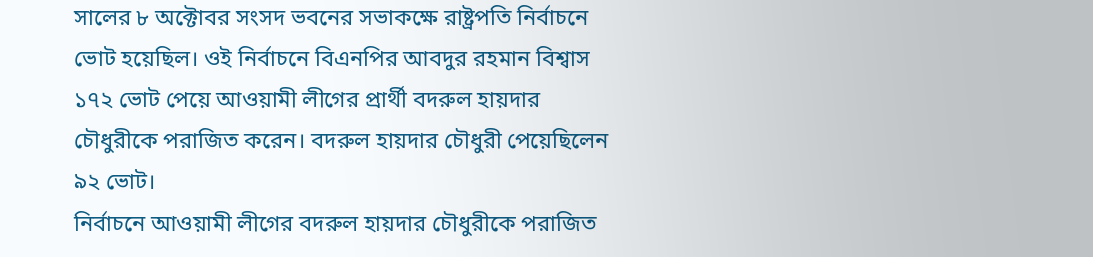সালের ৮ অক্টোবর সংসদ ভবনের সভাকক্ষে রাষ্ট্রপতি নির্বাচনে ভোট হয়েছিল। ওই নির্বাচনে বিএনপির আবদুর রহমান বিশ্বাস ১৭২ ভোট পেয়ে আওয়ামী লীগের প্রার্থী বদরুল হায়দার চৌধুরীকে পরাজিত করেন। বদরুল হায়দার চৌধুরী পেয়েছিলেন ৯২ ভোট।
নির্বাচনে আওয়ামী লীগের বদরুল হায়দার চৌধুরীকে পরাজিত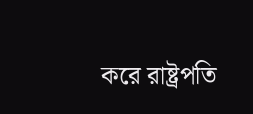করে রাষ্ট্রপতি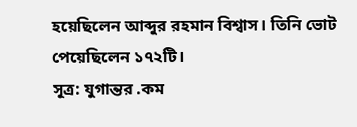হয়েছিলেন আব্দুর রহমান বিশ্বাস। তিনি ভোট পেয়েছিলেন ১৭২টি।
সূত্র: যুগান্তর .কম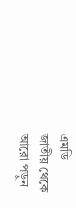এমডি
জাতীয় থেকে আরো পড়ুন